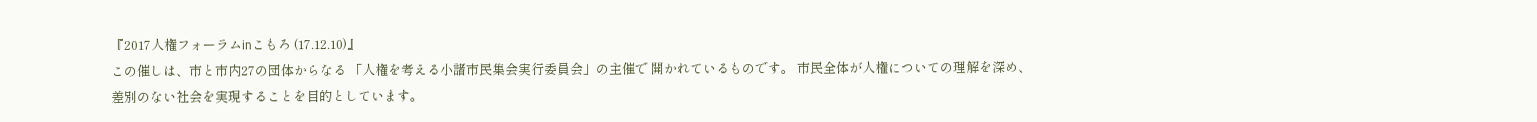『2017人権フォーラムinこもろ (17.12.10)』
この催しは、市と市内27の団体からなる 「人権を考える小諸市民集会実行委員会」の主催で 開かれているものです。 市民全体が人権についての理解を深め、 差別のない社会を実現することを目的としています。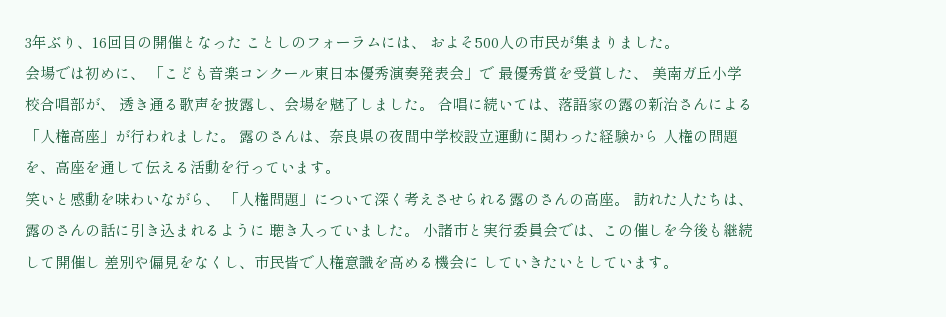3年ぶり、16回目の開催となった ことしのフォーラムには、 およそ500人の市民が集まりました。
会場では初めに、 「こども音楽コンクール東日本優秀演奏発表会」で 最優秀賞を受賞した、 美南ガ丘小学校合唱部が、 透き通る歌声を披露し、会場を魅了しました。 合唱に続いては、落語家の露の新治さんによる 「人権高座」が行われました。 露のさんは、奈良県の夜間中学校設立運動に関わった経験から 人権の問題を、高座を通して伝える活動を行っています。
笑いと感動を味わいながら、 「人権問題」について深く考えさせられる露のさんの高座。 訪れた人たちは、露のさんの話に引き込まれるように 聴き入っていました。 小諸市と実行委員会では、この催しを今後も継続して開催し 差別や偏見をなくし、市民皆で人権意識を高める機会に していきたいとしています。